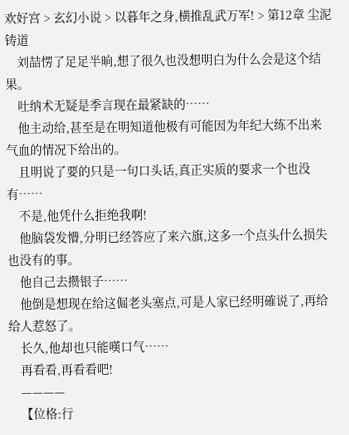欢好宫 > 玄幻小说 > 以暮年之身,横推乱武万军! > 第12章 尘泥铸道
    刘喆愣了足足半晌,想了很久也没想明白为什么会是这个结果。
    吐纳术无疑是季言现在最紧缺的……
    他主动给,甚至是在明知道他极有可能因为年纪大练不出来气血的情况下给出的。
    且明说了要的只是一句口头话,真正实质的要求一个也没有……
    不是,他凭什么拒绝我啊!
    他脑袋发懵,分明已经答应了来六旗,这多一个点头什么损失也没有的事。
    他自己去攒银子……
    他倒是想现在给这倔老头塞点,可是人家已经明確说了,再给给人惹怒了。
    长久,他却也只能嘆口气……
    再看看,再看看吧!
    ————
    【位格:行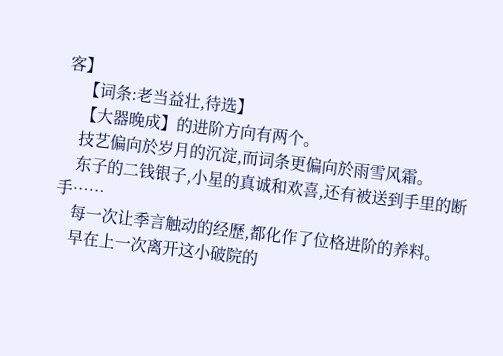客】
    【词条:老当益壮,待选】
    【大器晚成】的进阶方向有两个。
    技艺偏向於岁月的沉淀,而词条更偏向於雨雪风霜。
    东子的二钱银子,小星的真诚和欢喜,还有被送到手里的断手……
    每一次让季言触动的经歷,都化作了位格进阶的养料。
    早在上一次离开这小破院的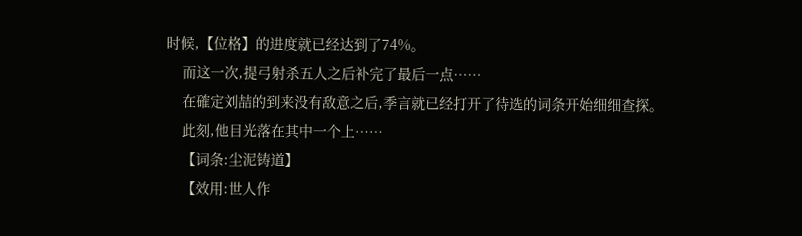时候,【位格】的进度就已经达到了74%。
    而这一次,提弓射杀五人之后补完了最后一点……
    在確定刘喆的到来没有敌意之后,季言就已经打开了待选的词条开始细细查探。
    此刻,他目光落在其中一个上……
    【词条:尘泥铸道】
    【效用:世人作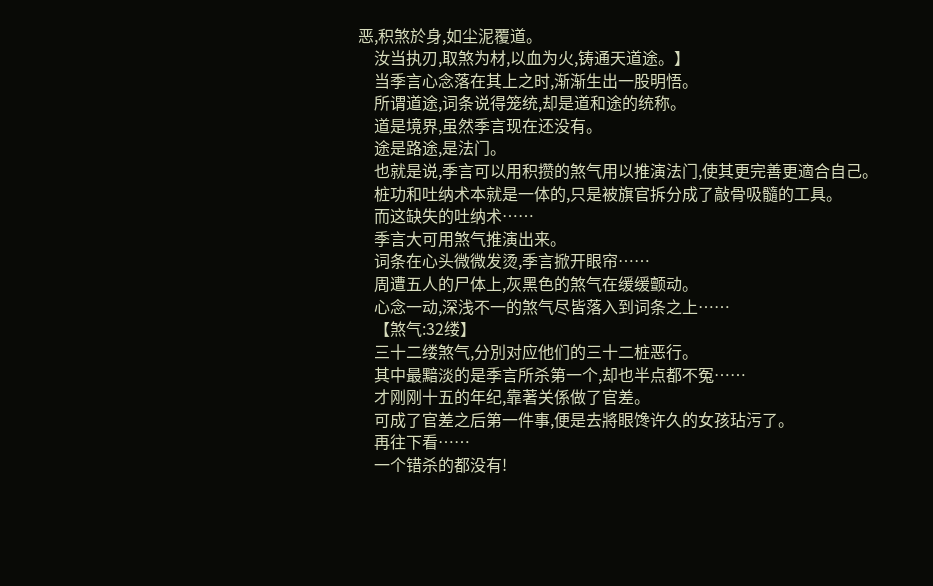恶,积煞於身,如尘泥覆道。
    汝当执刃,取煞为材,以血为火,铸通天道途。】
    当季言心念落在其上之时,渐渐生出一股明悟。
    所谓道途,词条说得笼统,却是道和途的统称。
    道是境界,虽然季言现在还没有。
    途是路途,是法门。
    也就是说,季言可以用积攒的煞气用以推演法门,使其更完善更適合自己。
    桩功和吐纳术本就是一体的,只是被旗官拆分成了敲骨吸髓的工具。
    而这缺失的吐纳术……
    季言大可用煞气推演出来。
    词条在心头微微发烫,季言掀开眼帘……
    周遭五人的尸体上,灰黑色的煞气在缓缓颤动。
    心念一动,深浅不一的煞气尽皆落入到词条之上……
    【煞气:32缕】
    三十二缕煞气,分別对应他们的三十二桩恶行。
    其中最黯淡的是季言所杀第一个,却也半点都不冤……
    才刚刚十五的年纪,靠著关係做了官差。
    可成了官差之后第一件事,便是去將眼馋许久的女孩玷污了。
    再往下看……
    一个错杀的都没有!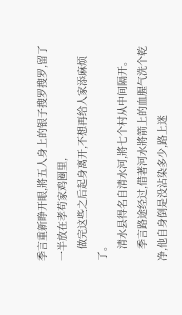季言重新睁开眼,將五人身上的银子搜罗搜罗,留了一半放在孝苟家鸡圈里,
    做完这些之后起身离开,不想再给人家添麻烦了。
    清水县得名自清水河,將七个村从中间隔开。
    季言路途经过,借著河水將箭上的血腥气洗个乾净,他自身倒是没沾染多少,路上迷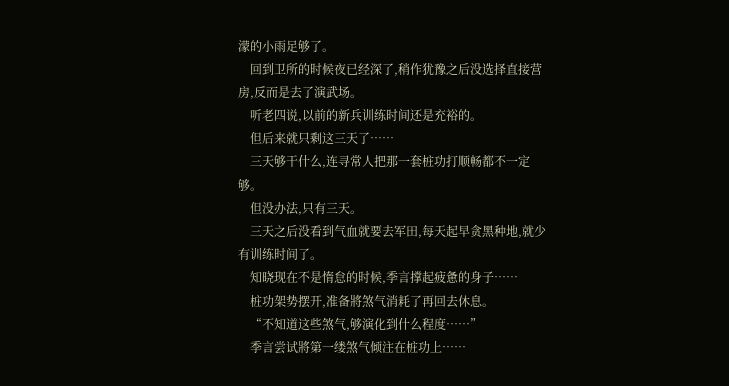濛的小雨足够了。
    回到卫所的时候夜已经深了,稍作犹豫之后没选择直接营房,反而是去了演武场。
    听老四说,以前的新兵训练时间还是充裕的。
    但后来就只剩这三天了……
    三天够干什么,连寻常人把那一套桩功打顺畅都不一定够。
    但没办法,只有三天。
    三天之后没看到气血就要去军田,每天起早贪黑种地,就少有训练时间了。
    知晓现在不是惰怠的时候,季言撑起疲惫的身子……
    桩功架势摆开,准备將煞气消耗了再回去休息。
    “不知道这些煞气,够演化到什么程度……”
    季言尝试將第一缕煞气倾注在桩功上……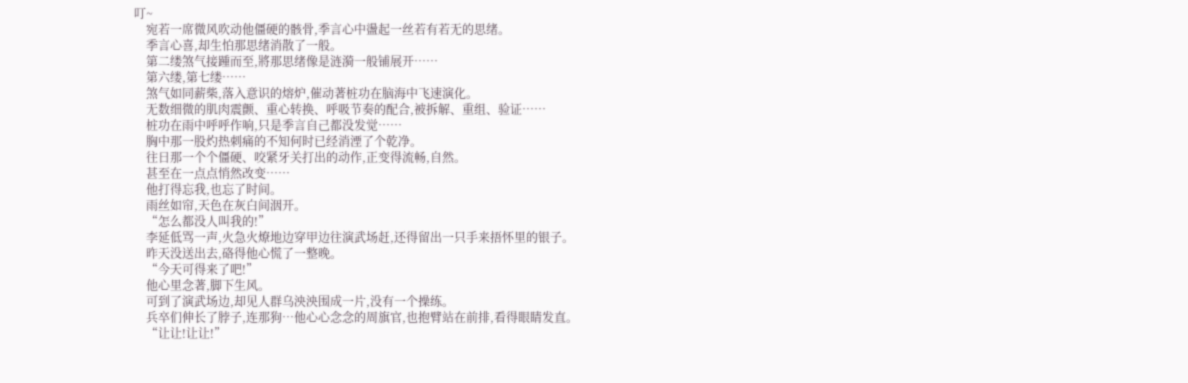叮~
    宛若一席微风吹动他僵硬的骸骨,季言心中盪起一丝若有若无的思绪。
    季言心喜,却生怕那思绪消散了一般。
    第二缕煞气接踵而至,將那思绪像是涟漪一般铺展开……
    第六缕,第七缕……
    煞气如同薪柴,落入意识的熔炉,催动著桩功在脑海中飞速演化。
    无数细微的肌肉震颤、重心转换、呼吸节奏的配合,被拆解、重组、验证……
    桩功在雨中呼呼作响,只是季言自己都没发觉……
    胸中那一股灼热刺痛的不知何时已经消湮了个乾净。
    往日那一个个僵硬、咬紧牙关打出的动作,正变得流畅,自然。
    甚至在一点点悄然改变……
    他打得忘我,也忘了时间。
    雨丝如帘,天色在灰白间洇开。
    “怎么都没人叫我的!”
    李延低骂一声,火急火燎地边穿甲边往演武场赶,还得留出一只手来捂怀里的银子。
    昨天没送出去,硌得他心慌了一整晚。
    “今天可得来了吧!”
    他心里念著,脚下生风。
    可到了演武场边,却见人群乌泱泱围成一片,没有一个操练。
    兵卒们伸长了脖子,连那狗…他心心念念的周旗官,也抱臂站在前排,看得眼睛发直。
    “让让!让让!”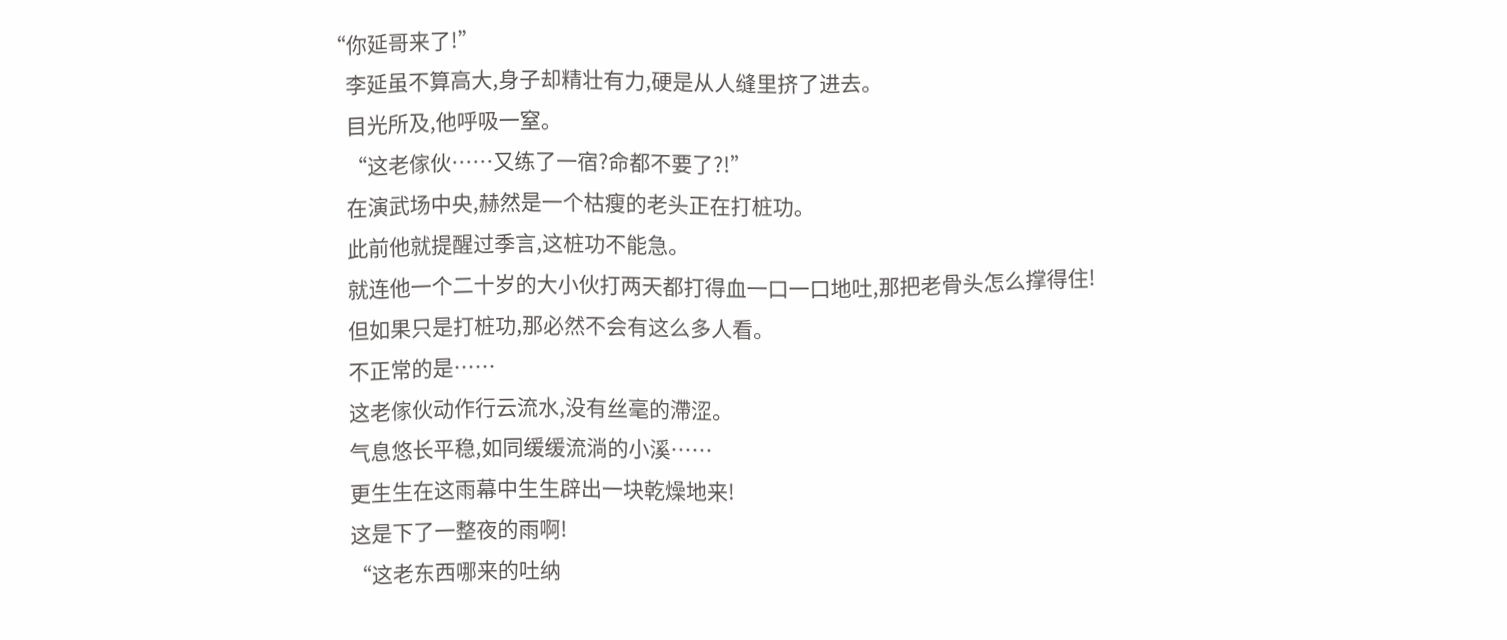“你延哥来了!”
    李延虽不算高大,身子却精壮有力,硬是从人缝里挤了进去。
    目光所及,他呼吸一窒。
    “这老傢伙……又练了一宿?命都不要了?!”
    在演武场中央,赫然是一个枯瘦的老头正在打桩功。
    此前他就提醒过季言,这桩功不能急。
    就连他一个二十岁的大小伙打两天都打得血一口一口地吐,那把老骨头怎么撑得住!
    但如果只是打桩功,那必然不会有这么多人看。
    不正常的是……
    这老傢伙动作行云流水,没有丝毫的滯涩。
    气息悠长平稳,如同缓缓流淌的小溪……
    更生生在这雨幕中生生辟出一块乾燥地来!
    这是下了一整夜的雨啊!
    “这老东西哪来的吐纳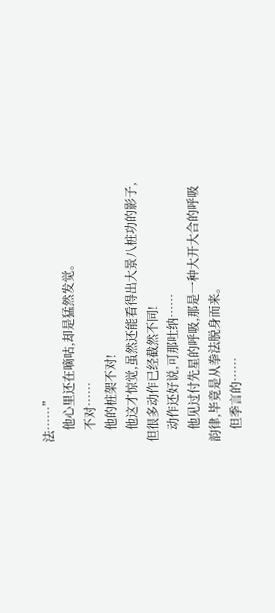法……”
    他心里还在嘀咕,却是猛然发觉。
    不对……
    他的桩架不对!
    他这才惊觉,虽然还能看得出大景八桩功的影子,但很多动作已经截然不同!
    动作还好说,可那吐纳……
    他见过付先星的呼吸,那是一种大开大合的呼吸韵律,毕竟是从拳法脱身而来。
    但季言的……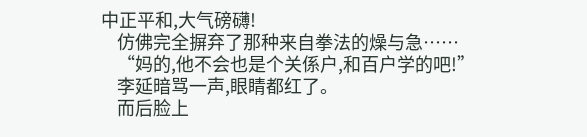中正平和,大气磅礴!
    仿佛完全摒弃了那种来自拳法的燥与急……
    “妈的,他不会也是个关係户,和百户学的吧!”
    李延暗骂一声,眼睛都红了。
    而后脸上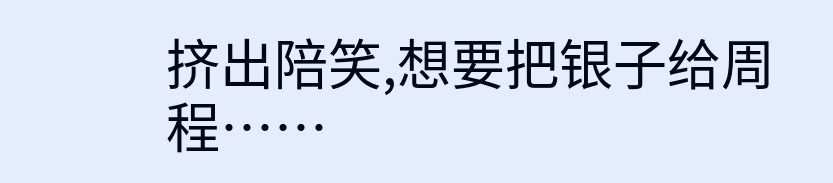挤出陪笑,想要把银子给周程……